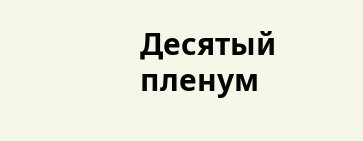Десятый пленум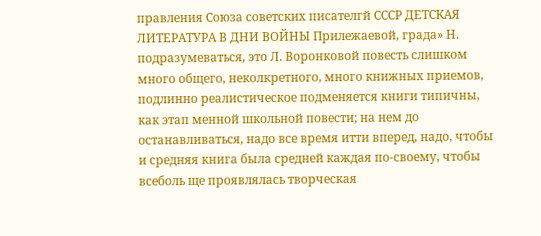правления Союза советских писателгй СССР ДЕТСКАЯ ЛИТЕРАТУРА В ДНИ ВОЙНЫ Прилежаевой, града» Н. подразумеваться, это Л. Воронковой повесть слишком много общего, неколкретного, много книжных приемов, подлинно реалистическое подменяется книги типичны, как этап менной школьной повести; на нем до останавливаться, надо все время итти вперед, надо, чтобы и средняя книга была средней каждая по-своему, чтобы всеболь ще проявлялась творческая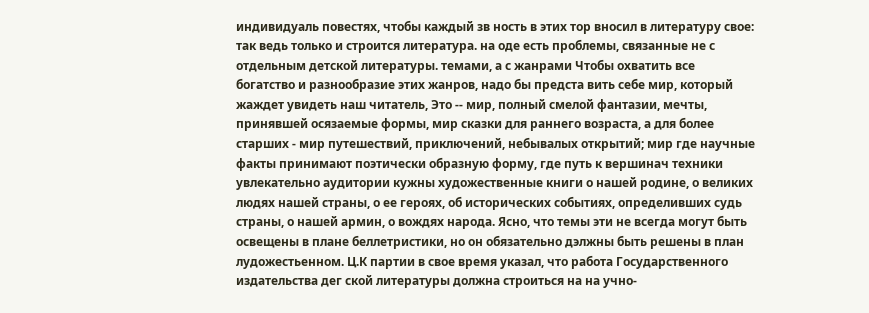индивидуаль повестях, чтобы каждый зв ность в этих тор вносил в литературу свое: так ведь только и строится литература. на оде есть проблемы, связанные не с отдельным детской литературы. темами, а с жанрами Чтобы охватить все богатство и разнообразие этих жанров, надо бы предста вить себе мир, который жаждет увидеть наш читатель, Это -- мир, полный смелой фантазии, мечты, принявшей осязаемые формы, мир сказки для раннего возраста, а для более старших - мир путешествий, приключений, небывалых открытий; мир где научные факты принимают поэтически образную форму, где путь к вершинач техники увлекательно аудитории кужны художественные книги о нашей родине, о великих людях нашей страны, о ее героях, об исторических событиях, определивших судь страны, о нашей армин, о вождях народа. Ясно, что темы эти не всегда могут быть освещены в плане беллетристики, но он обязательно дэлжны быть решены в план лудожестьенном. Ц.К партии в свое время указал, что работа Государственного издательства дег ской литературы должна строиться на на учно-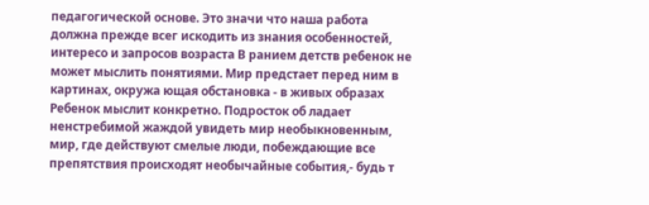педагогической основе. Это значи что наша работа должна прежде всег искодить из знания особенностей, интересо и запросов возраста В ранием детств ребенок не может мыслить понятиями. Мир предстает перед ним в картинах, окружа ющая обстановка - в живых образах Ребенок мыслит конкретно. Подросток об ладает ненстребимой жаждой увидеть мир необыкновенным, мир, где действуют смелые люди, побеждающие все препятствия происходят необычайные события,- будь т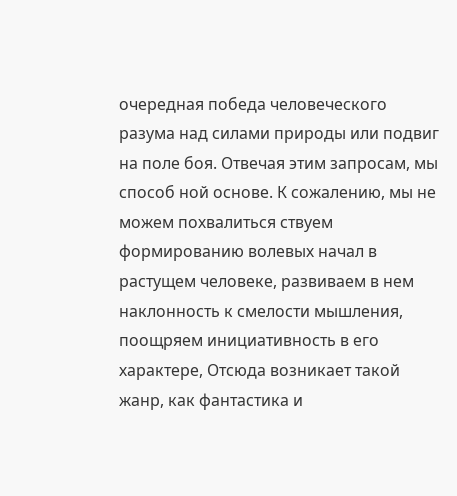очередная победа человеческого разума над силами природы или подвиг на поле боя. Отвечая этим запросам, мы способ ной основе. К сожалению, мы не можем похвалиться ствуем формированию волевых начал в растущем человеке, развиваем в нем наклонность к смелости мышления, поощряем инициативность в его характере, Отсюда возникает такой жанр, как фантастика и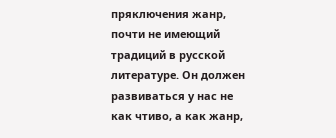пряключения жанр, почти не имеющий традиций в русской литературе. Он должен развиваться у нас не как чтиво, а как жанр,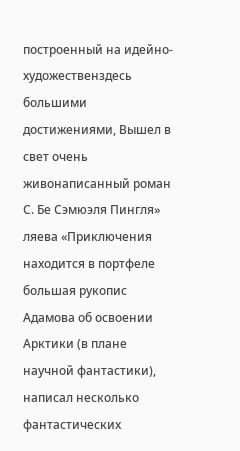построенный на идейно-художественздесь большими достижениями, Вышел в свет очень живонаписанный роман С. Бе Сэмюэля Пингля» ляева «Приключения находится в портфеле большая рукопис Адамова об освоении Арктики (в плане научной фантастики), написал несколько фантастических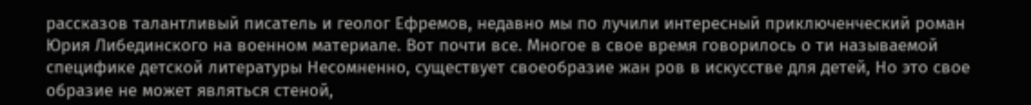рассказов талантливый писатель и геолог Ефремов, недавно мы по лучили интересный приключенческий роман Юрия Либединского на военном материале. Вот почти все. Многое в свое время говорилось о ти называемой специфике детской литературы Несомненно, существует своеобразие жан ров в искусстве для детей, Но это свое образие не может являться стеной,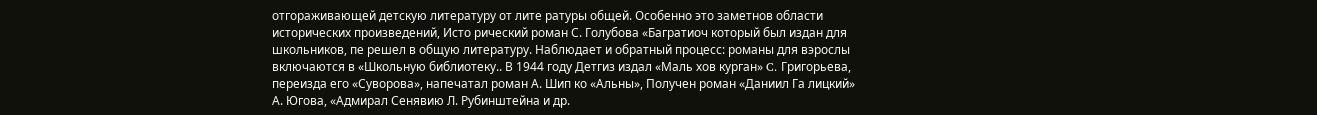отгораживающей детскую литературу от лите ратуры общей. Особенно это заметнов области исторических произведений, Исто рический роман С. Голубова «Багратиоч который был издан для школьников, пе решел в общую литературу. Наблюдает и обратный процесс: романы для вэрослы включаются в «Школьную библиотеку.. В 1944 году Детгиз издал «Маль хов курган» C. Григорьева, переизда его «Суворова», напечатал роман А. Шип ко «Альны», Получен роман «Даниил Га лицкий» А. Югова, «Адмирал Сенявию Л. Рубинштейна и др.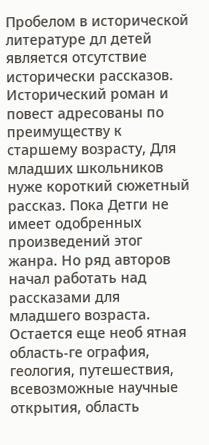Пробелом в исторической литературе дл детей является отсутствие исторически рассказов. Исторический роман и повест адресованы по преимуществу к старшему возрасту, Для младших школьников нуже короткий сюжетный рассказ. Пока Детги не имеет одобренных произведений этог жанра. Но ряд авторов начал работать над рассказами для младшего возраста. Остается еще необ ятная область-ге ография, геология, путешествия, всевозможные научные открытия, область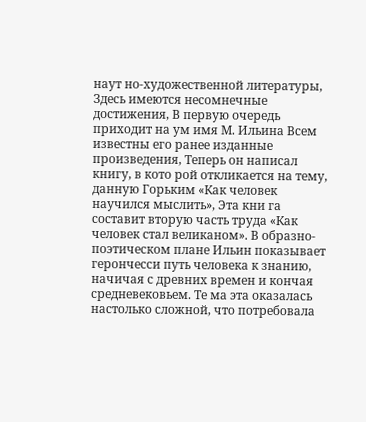наут но-художественной литературы, Здесь имеются несомнечные достижения, В первую очередь приходит на ум имя М. Ильина Всем известны его ранее изданные произведения, Теперь он написал книгу, в кото рой откликается на тему, данную Горьким «Как человек научился мыслить», Эта кни га составит вторую часть труда «Как человек стал великаном». В образно-поэтическом плане Ильин показывает герончесси путь человека к знанию, начичая с древних времен и кончая средневековьем. Те ма эта оказалась настолько сложной, что потребовала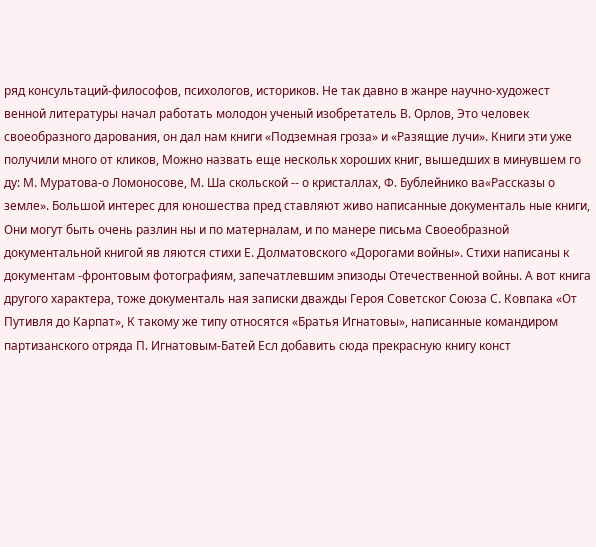ряд консультаций-философов, психологов, историков. Не так давно в жанре научно-художест венной литературы начал работать молодон ученый изобретатель В. Орлов, Это человек своеобразного дарования, он дал нам книги «Подземная гроза» и «Разящие лучи». Книги эти уже получили много от кликов, Можно назвать еще нескольк хороших книг, вышедших в минувшем го ду: М. Муратова-о Ломоносове, М. Ша скольской -- о кристаллах, Ф. Бублейнико ва«Рассказы о земле». Большой интерес для юношества пред ставляют живо написанные документаль ные книги, Они могут быть очень разлин ны и по матерналам, и по манере письма Своеобразной документальной книгой яв ляются стихи Е. Долматовского «Дорогами войны». Стихи написаны к документам -фронтовым фотографиям, запечатлевшим эпизоды Отечественной войны. А вот книга другого характера, тоже документаль ная записки дважды Героя Советског Союза С. Ковпака «От Путивля до Карпат», К такому же типу относятся «Братья Игнатовы», написанные командиром партизанского отряда П. Игнатовым-Батей Есл добавить сюда прекрасную книгу конст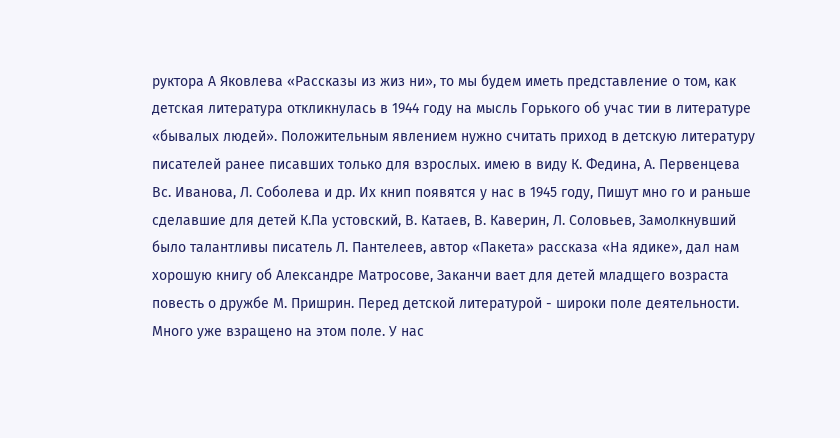руктора А Яковлева «Рассказы из жиз ни», то мы будем иметь представление о том, как детская литература откликнулась в 1944 году на мысль Горького об учас тии в литературе «бывалых людей». Положительным явлением нужно считать приход в детскую литературу писателей ранее писавших только для взрослых. имею в виду К. Федина, А. Первенцева Вс. Иванова, Л. Соболева и др. Их книп появятся у нас в 1945 году, Пишут мно го и раньше сделавшие для детей К.Па устовский, В. Катаев, В. Каверин, Л. Соловьев, Замолкнувший было талантливы писатель Л. Пантелеев, автор «Пакета» рассказа «На ядике», дал нам хорошую книгу об Александре Матросове, Заканчи вает для детей младщего возраста повесть о дружбе М. Пришрин. Перед детской литературой - широки поле деятельности. Много уже взращено на этом поле. У нас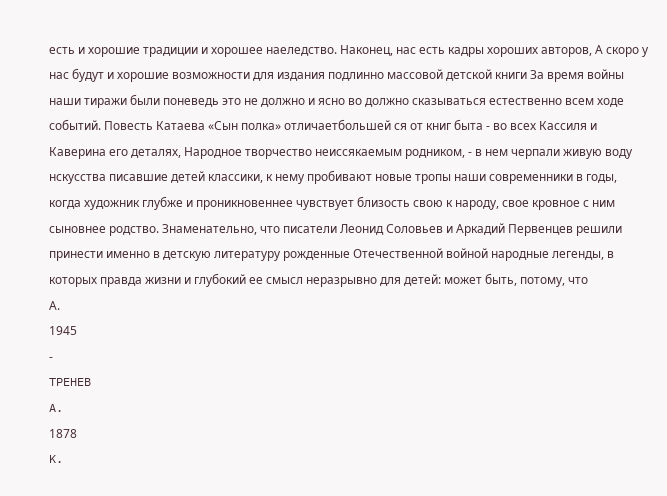есть и хорошие традиции и хорошее наеледство. Наконец, нас есть кадры хороших авторов, А скоро у нас будут и хорошие возможности для издания подлинно массовой детской книги За время войны наши тиражи были поневедь это не должно и ясно во должно сказываться естественно всем ходе событий. Повесть Катаева «Сын полка» отличаетбольшей ся от книг быта - во всех Кассиля и Каверина его деталях, Народное творчество неиссякаемым родником, - в нем черпали живую воду нскусства писавшие детей классики, к нему пробивают новые тропы наши современники в годы, когда художник глубже и проникновеннее чувствует близость свою к народу, свое кровное с ним сыновнее родство. Знаменательно, что писатели Леонид Соловьев и Аркадий Первенцев решили принести именно в детскую литературу рожденные Отечественной войной народные легенды, в которых правда жизни и глубокий ее смысл неразрывно для детей: может быть, потому, что
А.
1945
-
TPEHEB
A.
1878
K.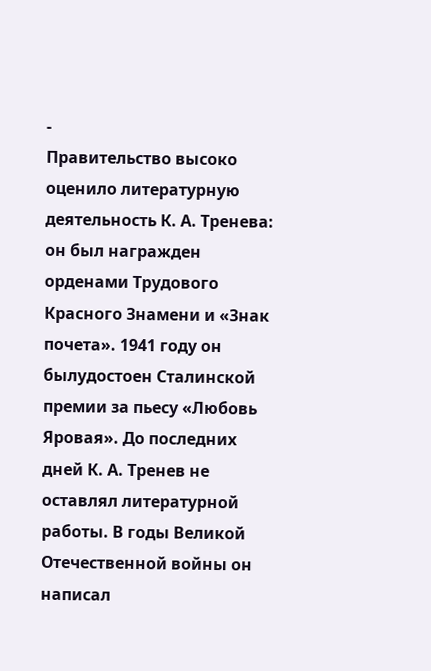-
Правительство высоко оценило литературную деятельность К. А. Тренева: он был награжден орденами Трудового Красного Знамени и «Знак почета». 1941 году он былудостоен Сталинской премии за пьесу «Любовь Яровая». До последних дней К. А. Тренев не оставлял литературной работы. В годы Великой Отечественной войны он написал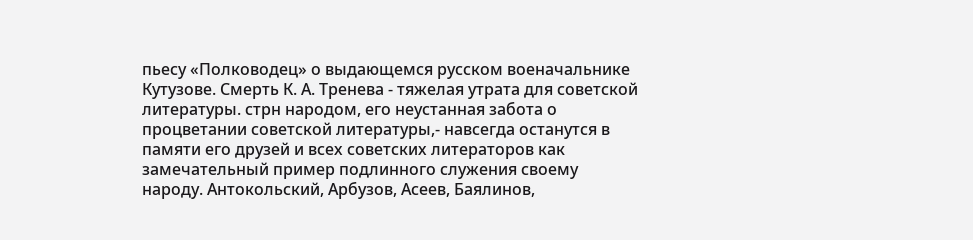пьесу «Полководец» о выдающемся русском военачальнике Кутузове. Смерть К. А. Тренева - тяжелая утрата для советской литературы. стрн народом, его неустанная забота о процветании советской литературы,- навсегда останутся в памяти его друзей и всех советских литераторов как замечательный пример подлинного служения своему народу. Антокольский, Арбузов, Асеев, Баялинов,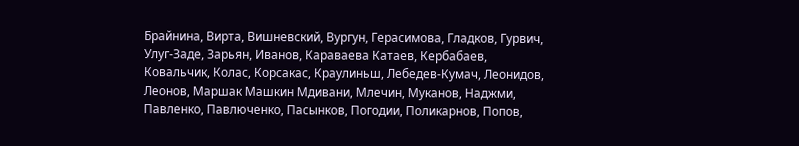Брайнина, Вирта, Вишневский, Вургун, Герасимова, Гладков, Гурвич, Улуг-Заде, Зарьян, Иванов, Караваева Катаев, Кербабаев, Ковальчик, Колас, Корсакас, Краулиньш, Лебедев-Кумач, Леонидов, Леонов, Маршак Машкин Мдивани, Млечин, Муканов, Наджми, Павленко, Павлюченко, Пасынков, Погодии, Поликарнов, Попов,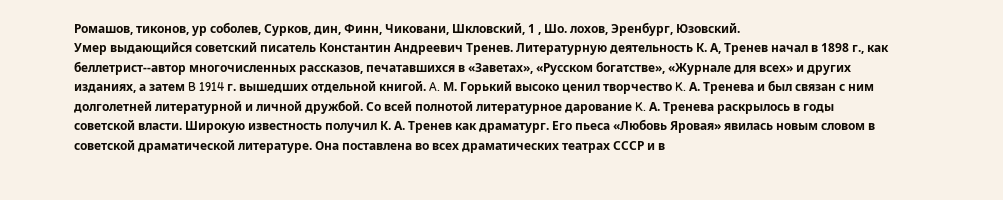Ромашов, тиконов, ур соболев, Сурков, дин, Финн, Чиковани, Шкловский, 1 , Шо. лохов, Эренбург, Юзовский.
Умер выдающийся советский писатель Константин Андреевич Тренев. Литературную деятельность К. А, Тренев начал в 1898 г., как беллетрист--автор многочисленных рассказов, печатавшихся в «Заветах», «Русском богатстве», «Журнале для всех» и других изданиях, а затем B 1914 г. вышедших отдельной книгой. A. М. Горький высоко ценил творчество K. А. Тренева и был связан с ним долголетней литературной и личной дружбой. Со всей полнотой литературное дарование K. А. Тренева раскрылось в годы советской власти. Широкую известность получил К. А. Тренев как драматург. Его пьеса «Любовь Яровая» явилась новым словом в советской драматической литературе. Она поставлена во всех драматических театрах СССР и в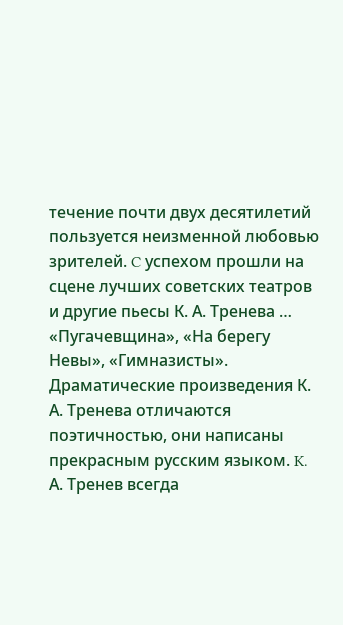течение почти двух десятилетий пользуется неизменной любовью зрителей. C успехом прошли на сцене лучших советских театров и другие пьесы К. А. Тренева … «Пугачевщина», «На берегу Невы», «Гимназисты». Драматические произведения К. А. Тренева отличаются поэтичностью, они написаны прекрасным русским языком. K. А. Тренев всегда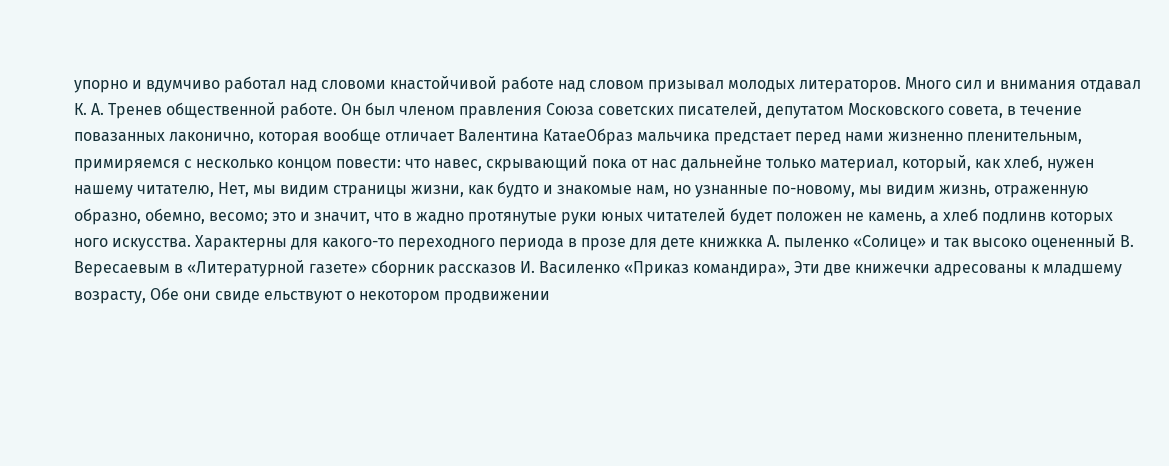упорно и вдумчиво работал над словоми кнастойчивой работе над словом призывал молодых литераторов. Много сил и внимания отдавал К. А. Тренев общественной работе. Он был членом правления Союза советских писателей, депутатом Московского совета, в течение
повазанных лаконично, которая вообще отличает Валентина КатаеОбраз мальчика предстает перед нами жизненно пленительным, примиряемся с несколько концом повести: что навес, скрывающий пока от нас дальнейне только материал, который, как хлеб, нужен нашему читателю, Нет, мы видим страницы жизни, как будто и знакомые нам, но узнанные по-новому, мы видим жизнь, отраженную образно, обемно, весомо; это и значит, что в жадно протянутые руки юных читателей будет положен не камень, а хлеб подлинв которых ного искусства. Характерны для какого-то переходного периода в прозе для дете книжкка А. пыленко «Солице» и так высоко оцененный В. Вересаевым в «Литературной газете» сборник рассказов И. Василенко «Приказ командира», Эти две книжечки адресованы к младшему возрасту, Обе они свиде ельствуют о некотором продвижении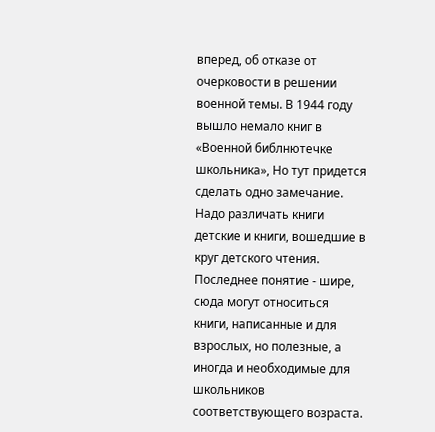вперед, об отказе от очерковости в решении военной темы. В 1944 году вышло немало книг в «Военной библнютечке школьника», Но тут придется сделать одно замечание. Надо различать книги детские и книги, вошедшие в круг детского чтения. Последнее понятие - шире, сюда могут относиться книги, написанные и для взрослых, но полезные, а иногда и необходимые для школьников соответствующего возраста.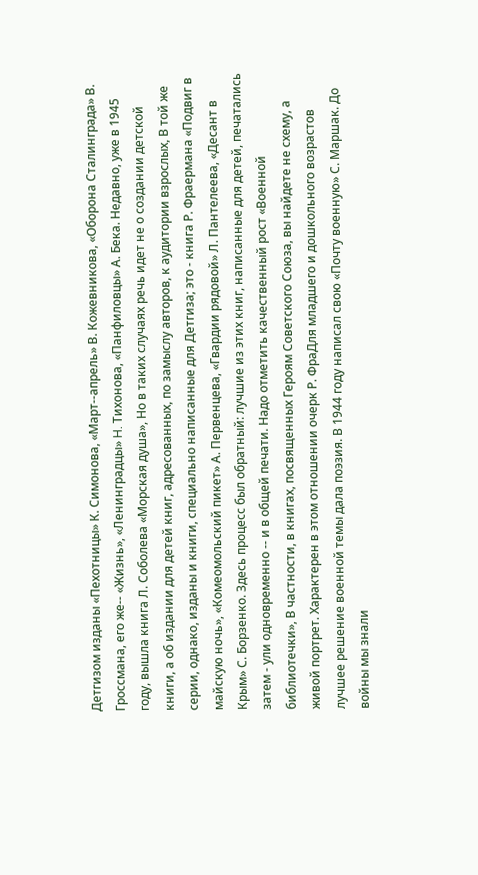Детгизом изданы «Пехотницы» К. Симонова, «Март--апрель» В. Кожевникова, «Оборона Сталинграда» В. Гроссмана, его же-- «Жизнь», «Ленинградцы» H. Тихонова, «Панфиловцы» А. Бека. Недавно, уже в 1945 году, вышла книга Л. Соболева «Морская душа», Но в таких случаях речь идет не о создании детской книги, а об издании для детей книг, адресованных, по замыслу авторов, к аудитории взрослых, В той же серии, однако, изданы и книги, специально написанные для Детгиза; это - книга Р. Фраермана «Подвиг в майскую ночь», «Комеомольский пикет» А. Первенцева, «Гвардии рядовой» Л. Пантелеева, «Десант в Крым» С. Борзенко. Здесь процесс был обратный: лучшие из этих книг, написанные для детей, печатались затем - ули одновременно -- и в общей печати. Надо отметить качественный рост «Военной библиотечки», В частности, в книгах, посвященных Героям Советского Союза, вы найдете не схему, а живой портрет. Характерен в этом отношении очерк Р. ФраДля младшего и дошкольного возрастов лучшее решение военной темы дала поэзия. В 1944 году написал свою «Почту военную» С. Маршак. До войны мы знали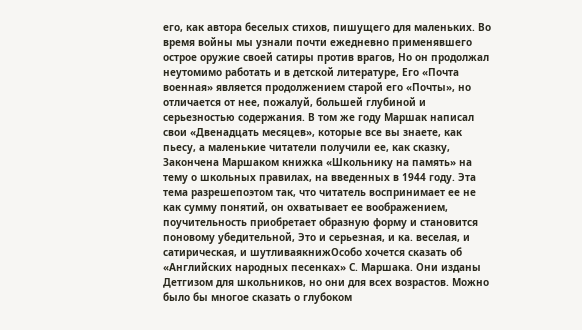его, как автора беселых стихов, пишущего для маленьких. Во время войны мы узнали почти ежедневно применявшего острое оружие своей сатиры против врагов, Но он продолжал неутомимо работать и в детской литературе, Его «Почта военная» является продолжением старой его «Почты», но отличается от нее, пожалуй, большей глубиной и серьезностью содержания. В том же году Маршак написал свои «Двенадцать месяцев», которые все вы знаете, как пьесу, а маленькие читатели получили ее, как сказку, Закончена Маршаком книжка «Школьнику на память» на тему о школьных правилах, на введенных в 1944 году. Эта тема разрешепоэтом так, что читатель воспринимает ее не как сумму понятий, он охватывает ее воображением, поучительность приобретает образную форму и становится поновому убедительной, Это и серьезная, и ка. веселая, и сатирическая, и шутливаякнижОсобо хочется сказать об «Английских народных песенках» С. Маршака. Они изданы Детгизом для школьников, но они для всех возрастов. Можно было бы многое сказать о глубоком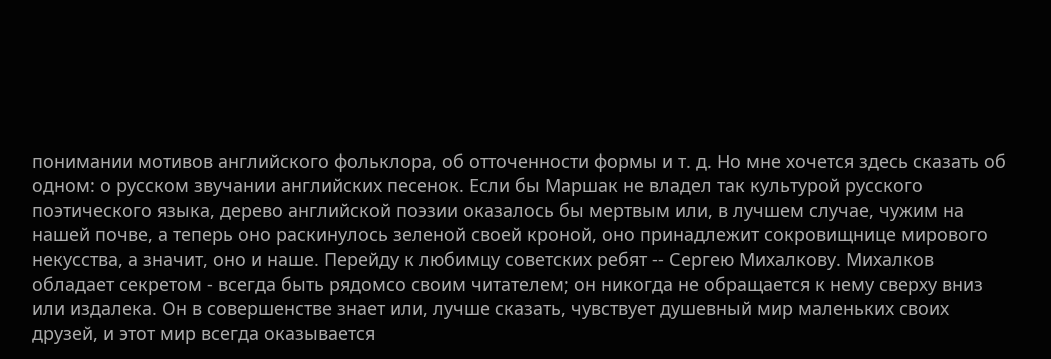понимании мотивов английского фольклора, об отточенности формы и т. д. Но мне хочется здесь сказать об одном: о русском звучании английских песенок. Если бы Маршак не владел так культурой русского поэтического языка, дерево английской поэзии оказалось бы мертвым или, в лучшем случае, чужим на нашей почве, а теперь оно раскинулось зеленой своей кроной, оно принадлежит сокровищнице мирового некусства, а значит, оно и наше. Перейду к любимцу советских ребят -- Сергею Михалкову. Михалков обладает секретом - всегда быть рядомсо своим читателем; он никогда не обращается к нему сверху вниз или издалека. Он в совершенстве знает или, лучше сказать, чувствует душевный мир маленьких своих друзей, и этот мир всегда оказывается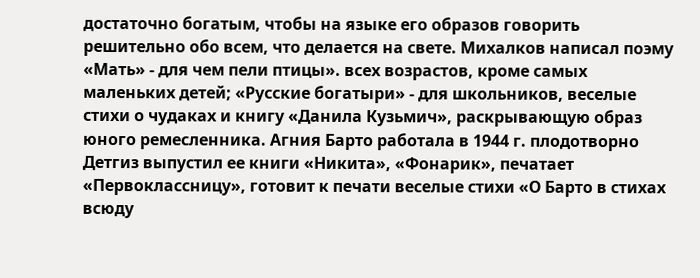достаточно богатым, чтобы на языке его образов говорить решительно обо всем, что делается на свете. Михалков написал поэму «Мать» - для чем пели птицы». всех возрастов, кроме самых маленьких детей; «Русские богатыри» - для школьников, веселые стихи о чудаках и книгу «Данила Кузьмич», раскрывающую образ юного ремесленника. Агния Барто работала в 1944 г. плодотворно Детгиз выпустил ее книги «Никита», «Фонарик», печатает «Первоклассницу», готовит к печати веселые стихи «О Барто в стихах всюду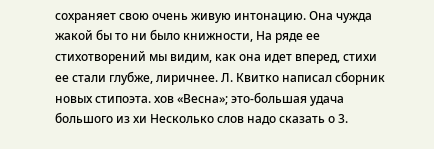сохраняет свою очень живую интонацию. Она чужда жакой бы то ни было книжности, На ряде ее стихотворений мы видим, как она идет вперед, стихи ее стали глубже, лиричнее. Л. Квитко написал сборник новых стипоэта. хов «Весна»; это-большая удача большого из хи Несколько слов надо сказать о 3.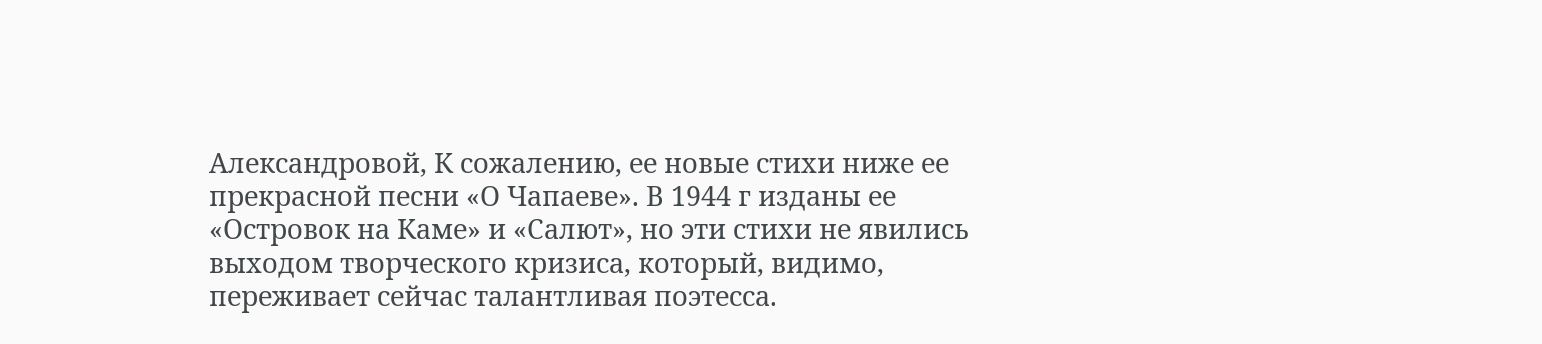Александровой, К сожалению, ее новые стихи ниже ее прекрасной песни «О Чапаеве». В 1944 г изданы ее «Островок на Каме» и «Салют», но эти стихи не явились выходом творческого кризиса, который, видимо, переживает сейчас талантливая поэтесса.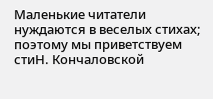Маленькие читатели нуждаются в веселых стихах; поэтому мы приветствуем стиН. Кончаловской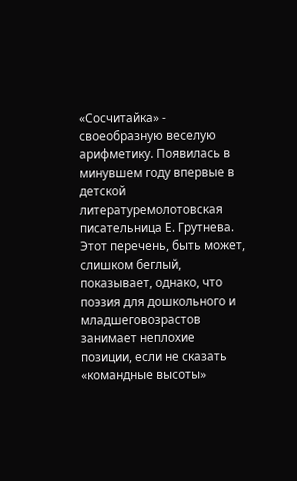«Сосчитайка» - своеобразную веселую арифметику. Появилась в минувшем году впервые в детской литературемолотовская писательница Е. Грутнева. Этот перечень, быть может, слишком беглый, показывает, однако, что поэзия для дошкольного и младшеговозрастов занимает неплохие позиции, если не сказать «командные высоты»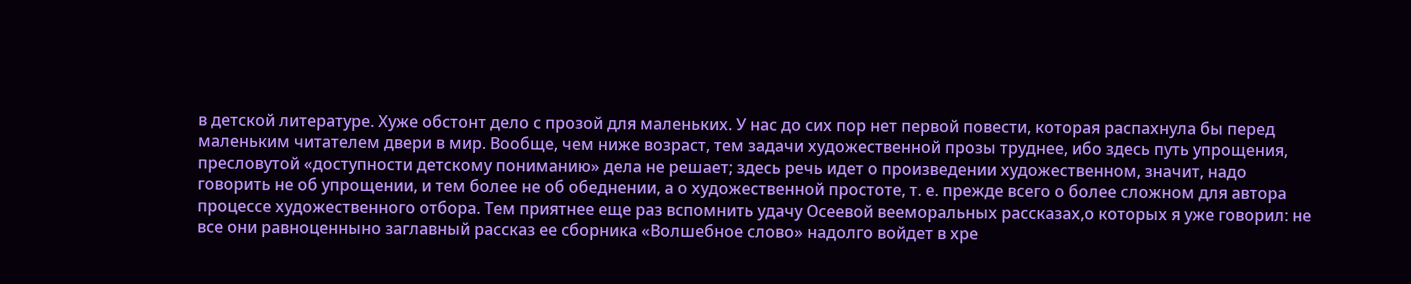в детской литературе. Хуже обстонт дело с прозой для маленьких. У нас до сих пор нет первой повести, которая распахнула бы перед маленьким читателем двери в мир. Вообще, чем ниже возраст, тем задачи художественной прозы труднее, ибо здесь путь упрощения, пресловутой «доступности детскому пониманию» дела не решает; здесь речь идет о произведении художественном, значит, надо говорить не об упрощении, и тем более не об обеднении, а о художественной простоте, т. е. прежде всего о более сложном для автора процессе художественного отбора. Тем приятнее еще раз вспомнить удачу Осеевой вееморальных рассказах,о которых я уже говорил: не все они равноценныно заглавный рассказ ее сборника «Волшебное слово» надолго войдет в хре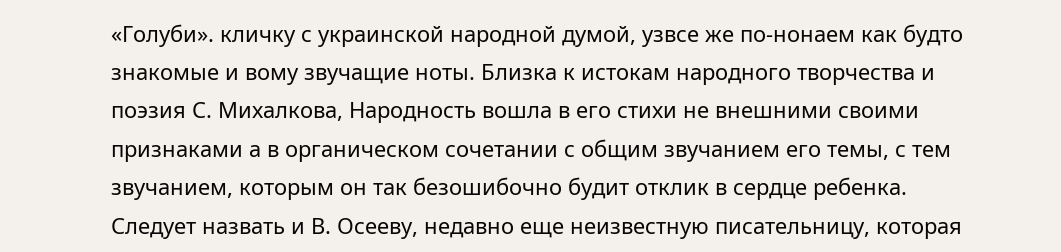«Голуби». кличку с украинской народной думой, узвсе же по-нонаем как будто знакомые и вому звучащие ноты. Близка к истокам народного творчества и поэзия С. Михалкова, Народность вошла в его стихи не внешними своими признаками а в органическом сочетании с общим звучанием его темы, с тем звучанием, которым он так безошибочно будит отклик в сердце ребенка. Следует назвать и В. Осееву, недавно еще неизвестную писательницу, которая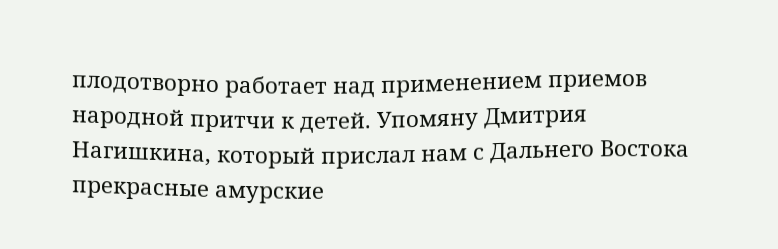плодотворно работает над применением приемов народной притчи к детей. Упомяну Дмитрия Нагишкина, который прислал нам с Дальнего Востока прекрасные амурские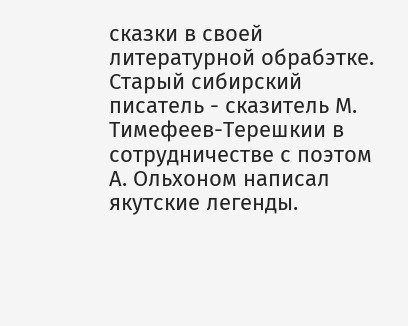сказки в своей литературной обрабэтке. Старый сибирский писатель - сказитель М. Тимефеев-Терешкии в сотрудничестве с поэтом А. Ольхоном написал якутские легенды.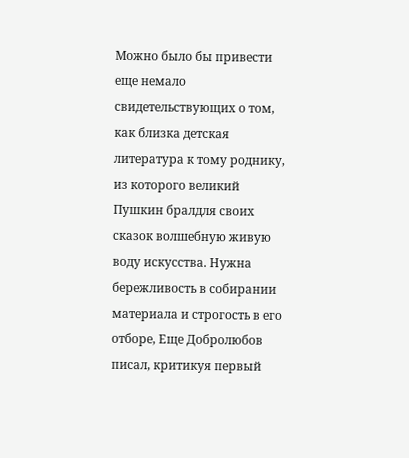Можно было бы привести еще немало свидетельствующих о том, как близка детская литература к тому роднику, из которого великий Пушкин бралдля своих сказок волшебную живую воду искусства. Нужна бережливость в собирании материала и строгость в его отборе, Еще Добролюбов писал, критикуя первый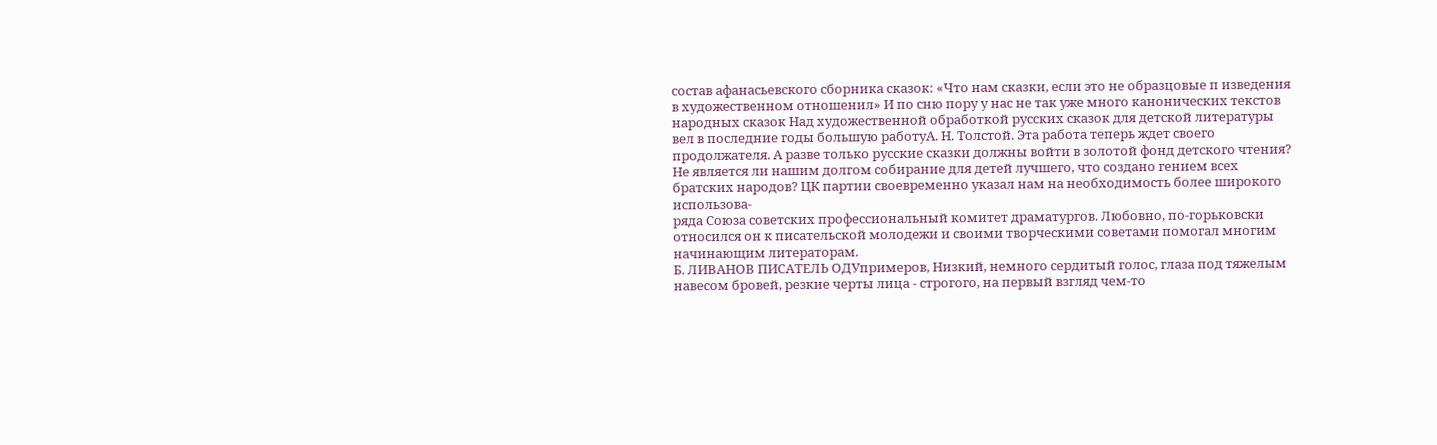состав афанасьевского сборника сказок: «Что нам сказки, если это не образцовые п изведения в художественном отношенил» И по сню пору у нас не так уже много канонических текстов народных сказок Над художественной обработкой русских сказок для детской литературы вел в последние годы большую работуA. Н. Толстой. Эта работа теперь ждет своего продолжателя. А разве только русские сказки должны войти в золотой фонд детского чтения? Не является ли нашим долгом собирание для детей лучшего, что создано гением всех братских народов? ЦК партии своевременно указал нам на необходимость более широкого использова-
ряда Союза советских профессиональный комитет драматургов. Любовно, по-горьковски относился он к писательской молодежи и своими творческими советами помогал многим начинающим литераторам.
Б. ЛИВАНОВ ПИСАТЕЛЬ ОДУпримеров, Низкий, немного сердитый голос, глаза под тяжелым навесом бровей, резкие черты лица - строгого, на первый взгляд чем-то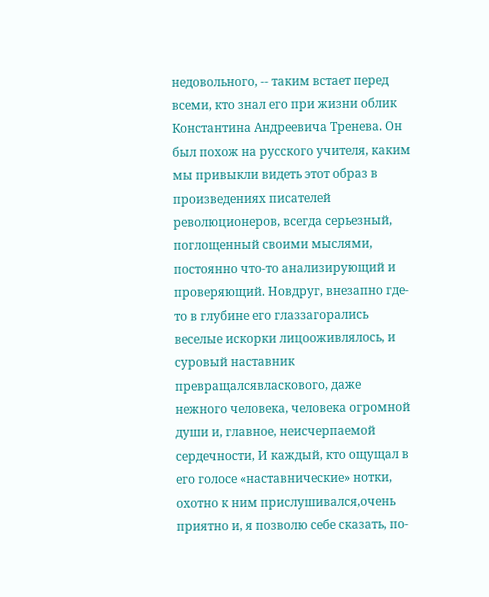недовольного, -- таким встает перед всеми, кто знал его при жизни облик Константина Андреевича Тренева. Он был похож на русского учителя, каким мы привыкли видеть этот образ в произведениях писателей революционеров, всегда серьезный, поглощенный своими мыслями, постоянно что-то анализирующий и проверяющий. Новдруг, внезапно где-то в глубине его глаззагорались веселые искорки лицооживлялось, и суровый наставник превращалсявласкового, даже нежного человека, человека огромной души и, главное, неисчерпаемой сердечности, И каждый, кто ощущал в его голосе «наставнические» нотки, охотно к ним прислушивался,очень приятно и, я позволю себе сказать, по-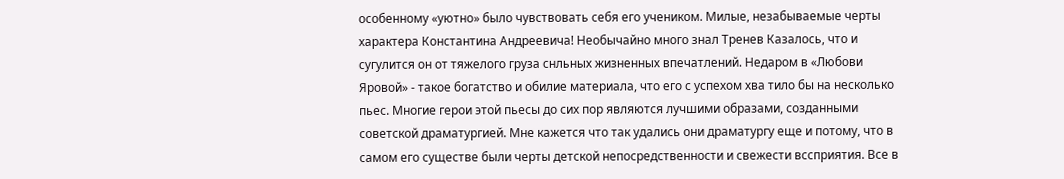особенному «уютно» было чувствовать себя его учеником. Милые, незабываемые черты характера Константина Андреевича! Необычайно много знал Тренев Казалось, что и сугулится он от тяжелого груза снльных жизненных впечатлений. Недаром в «Любови Яровой» - такое богатство и обилие материала, что его с успехом хва тило бы на несколько пьес. Многие герои этой пьесы до сих пор являются лучшими образами, созданными советской драматургией. Мне кажется что так удались они драматургу еще и потому, что в самом его существе были черты детской непосредственности и свежести вссприятия. Все в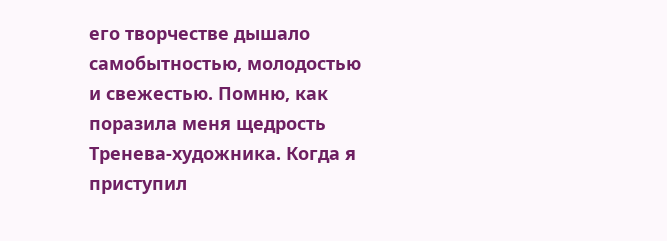его творчестве дышало самобытностью, молодостью и свежестью. Помню, как поразила меня щедрость Тренева-художника. Когда я приступил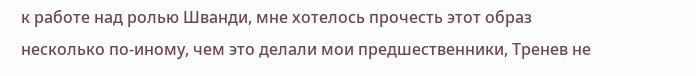к работе над ролью Шванди, мне хотелось прочесть этот образ несколько по-иному, чем это делали мои предшественники, Тренев не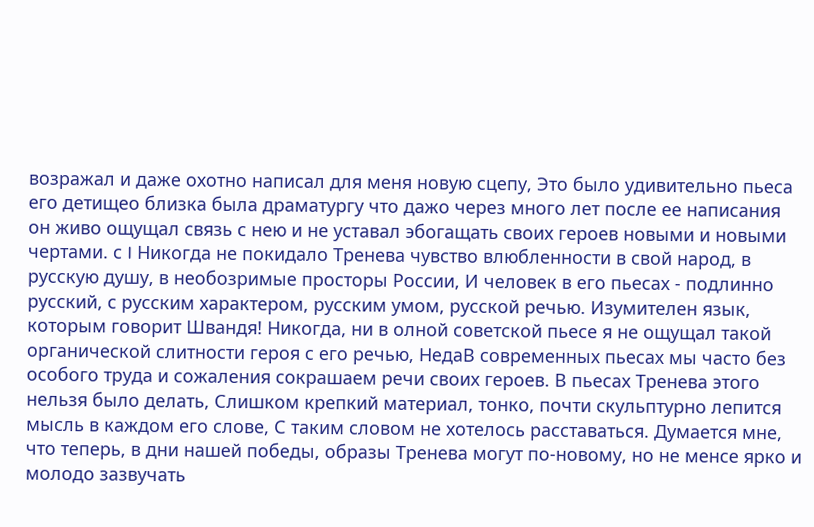возражал и даже охотно написал для меня новую сцепу, Это было удивительно пьеса его детищео близка была драматургу что дажо через много лет после ее написания он живо ощущал связь с нею и не уставал эбогащать своих героев новыми и новыми чертами. с I Никогда не покидало Тренева чувство влюбленности в свой народ, в русскую душу, в необозримые просторы России, И человек в его пьесах - подлинно русский, с русским характером, русским умом, русской речью. Изумителен язык, которым говорит Швандя! Никогда, ни в олной советской пьесе я не ощущал такой органической слитности героя с его речью, НедаВ современных пьесах мы часто без особого труда и сожаления сокрашаем речи своих героев. В пьесах Тренева этого нельзя было делать, Слишком крепкий материал, тонко, почти скульптурно лепится мысль в каждом его слове, С таким словом не хотелось расставаться. Думается мне, что теперь, в дни нашей победы, образы Тренева могут по-новому, но не менсе ярко и молодо зазвучать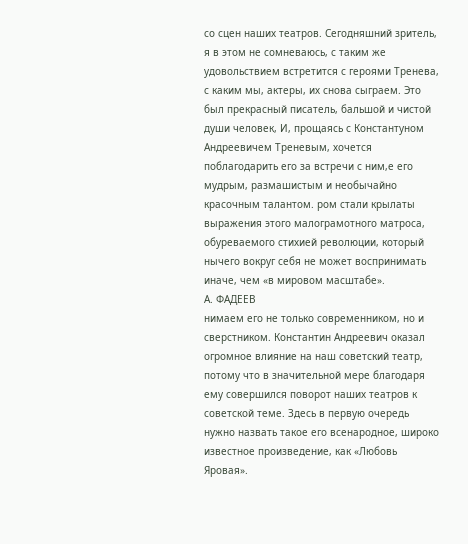со сцен наших театров. Сегодняшний зритель, я в этом не сомневаюсь, с таким же удовольствием встретится с героями Тренева, с каким мы, актеры, их снова сыграем. Это был прекрасный писатель, бальшой и чистой души человек, И, прощаясь с Константуном Андреевичем Треневым, хочется поблагодарить его за встречи с ним,е его мудрым, размашистым и необычайно красочным талантом. ром стали крылаты выражения этого малограмотного матроса, обуреваемого стихией революции, который нычего вокруг себя не может воспринимать иначе, чем «в мировом масштабе».
А. ФАДЕЕВ
нимаем его не только современником, но и сверстником. Константин Андреевич оказал огромное влияние на наш советский театр, потому что в значительной мере благодаря ему совершился поворот наших театров к советской теме. Здесь в первую очередь нужно назвать такое его всенародное, широко известное произведение, как «Любовь Яровая».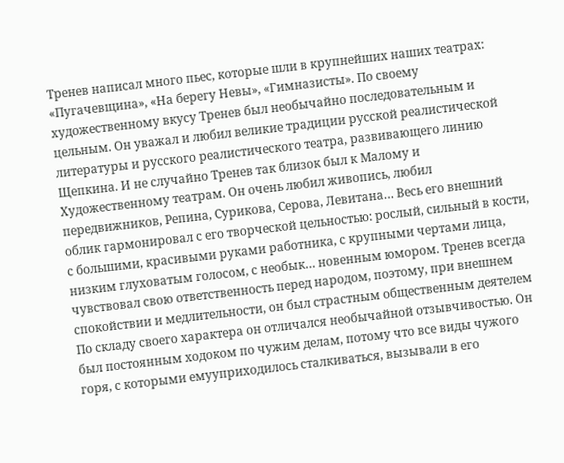Тренев написал много пьес, которые шли в крупнейших наших театрах: «Пугачевщина», «На берегу Невы», «Гимназисты». По своему художественному вкусу Тренев был необычайно последовательным и цельным. Он уважал и любил великие традиции русской реалистической литературы и русского реалистического театра, развивающего линию Щепкина. И не случайно Тренев так близок был к Малому и Художественному театрам. Он очень любил живопись, любил передвижников, Репина, Сурикова, Серова, Левитана… Весь его внешний облик гармонировал с его творческой цельностью: рослый, сильный в кости, с большими, красивыми руками работника, с крупными чертами лица, низким глуховатым голосом, с необык… новенным юмором. Тренев всегда чувствовал свою ответственность перед народом, поэтому, при внешнем спокойствии и медлительности, он был страстным общественным деятелем По складу своего характера он отличался необычайной отзывчивостью. Он был постоянным ходоком по чужим делам, потому что все виды чужого горя, с которыми емууприходилось сталкиваться, вызывали в его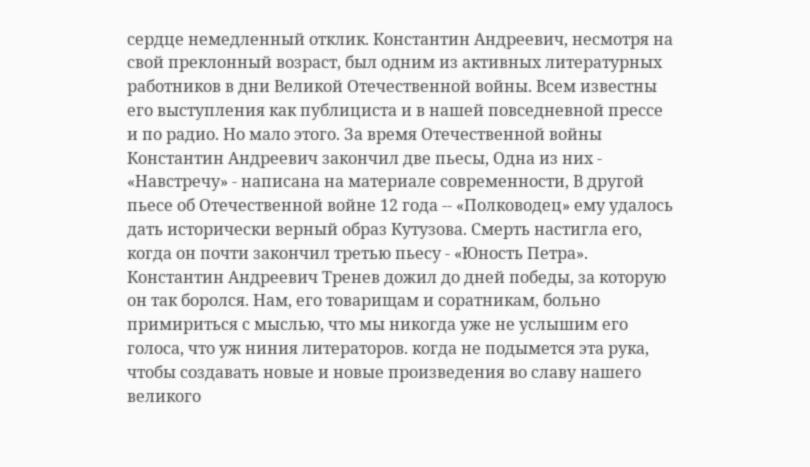сердце немедленный отклик. Константин Андреевич, несмотря на свой преклонный возраст, был одним из активных литературных работников в дни Великой Отечественной войны. Всем известны его выступления как публициста и в нашей повседневной прессе и по радио. Но мало этого. За время Отечественной войны Константин Андреевич закончил две пьесы, Одна из них - «Навстречу» - написана на материале современности, В другой пьесе об Отечественной войне 12 года -- «Полководец» ему удалось дать исторически верный образ Кутузова. Смерть настигла его, когда он почти закончил третью пьесу - «Юность Петра». Константин Андреевич Тренев дожил до дней победы, за которую он так боролся. Нам, его товарищам и соратникам, больно примириться с мыслью, что мы никогда уже не услышим его голоса, что уж ниния литераторов. когда не подымется эта рука, чтобы создавать новые и новые произведения во славу нашего великого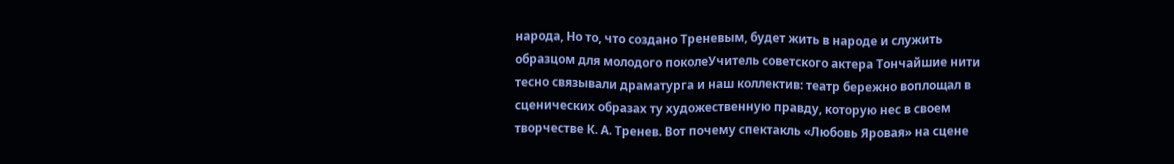народа, Но то, что создано Треневым, будет жить в народе и служить образцом для молодого поколеУчитель советского актера Тончайшие нити тесно связывали драматурга и наш коллектив: театр бережно воплощал в сценических образах ту художественную правду, которую нес в своем творчестве К. А. Тренев. Вот почему спектакль «Любовь Яровая» на сцене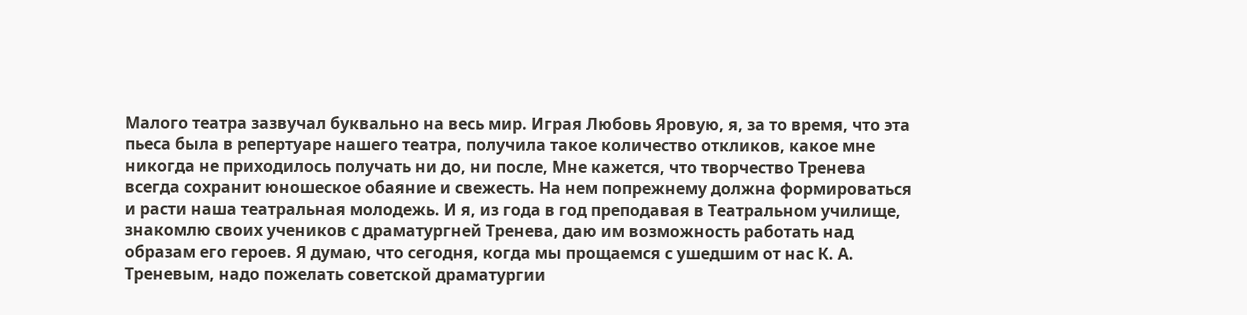Малого театра зазвучал буквально на весь мир. Играя Любовь Яровую, я, за то время, что эта пьеса была в репертуаре нашего театра, получила такое количество откликов, какое мне никогда не приходилось получать ни до, ни после, Мне кажется, что творчество Тренева всегда сохранит юношеское обаяние и свежесть. На нем попрежнему должна формироваться и расти наша театральная молодежь. И я, из года в год преподавая в Театральном училище, знакомлю своих учеников с драматургней Тренева, даю им возможность работать над образам его героев. Я думаю, что сегодня, когда мы прощаемся с ушедшим от нас К. А. Треневым, надо пожелать советской драматургии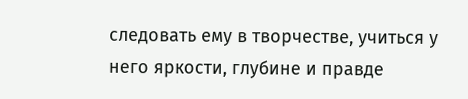следовать ему в творчестве, учиться у него яркости, глубине и правде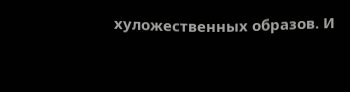хуложественных образов. И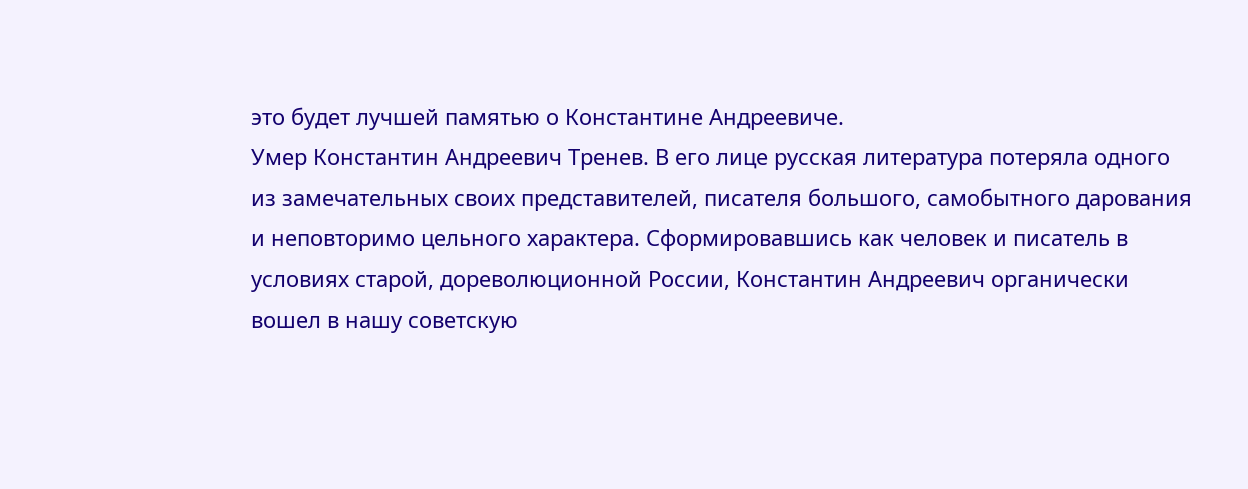это будет лучшей памятью о Константине Андреевиче.
Умер Константин Андреевич Тренев. В его лице русская литература потеряла одного из замечательных своих представителей, писателя большого, самобытного дарования и неповторимо цельного характера. Сформировавшись как человек и писатель в условиях старой, дореволюционной России, Константин Андреевич органически вошел в нашу советскую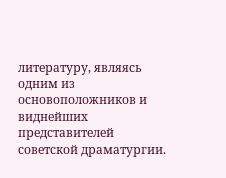литературу, являясь одним из основоположников и виднейших представителей советской драматургии.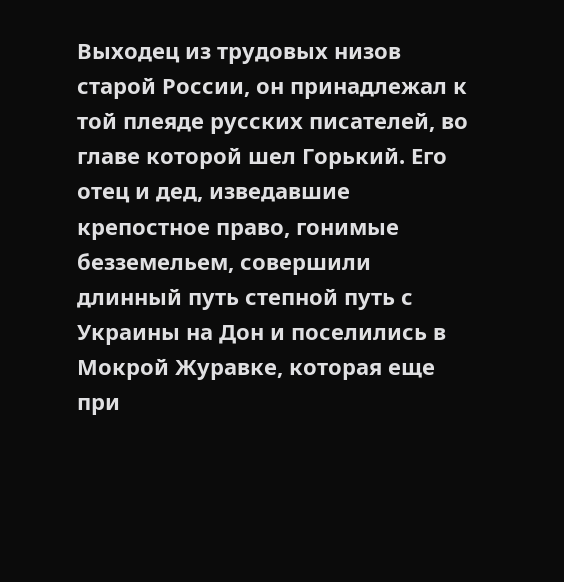Выходец из трудовых низов старой России, он принадлежал к той плеяде русских писателей, во главе которой шел Горький. Его отец и дед, изведавшие крепостное право, гонимые безземельем, совершили длинный путь степной путь с Украины на Дон и поселились в Мокрой Журавке, которая еще при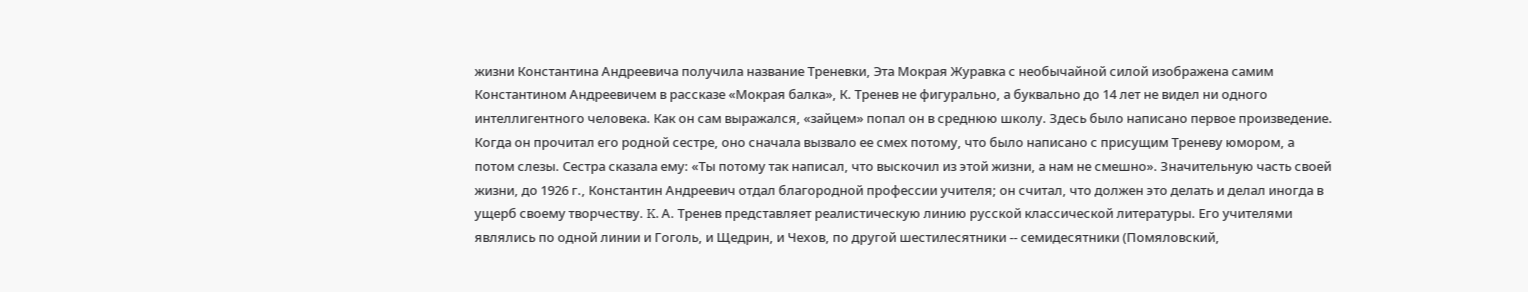жизни Константина Андреевича получила название Треневки, Эта Мокрая Журавка с необычайной силой изображена самим Константином Андреевичем в рассказе «Мокрая балка», К. Тренев не фигурально, а буквально до 14 лет не видел ни одного интеллигентного человека. Как он сам выражался, «зайцем» попал он в среднюю школу. Здесь было написано первое произведение. Когда он прочитал его родной сестре, оно сначала вызвало ее смех потому, что было написано с присущим Треневу юмором, а потом слезы. Сестра сказала ему: «Ты потому так написал, что выскочил из этой жизни, а нам не смешно». Значительную часть своей жизни, до 1926 г., Константин Андреевич отдал благородной профессии учителя; он считал, что должен это делать и делал иногда в ущерб своему творчеству. K. А. Тренев представляет реалистическую линию русской классической литературы. Его учителями являлись по одной линии и Гоголь, и Щедрин, и Чехов, по другой шестилесятники -- семидесятники (Помяловский,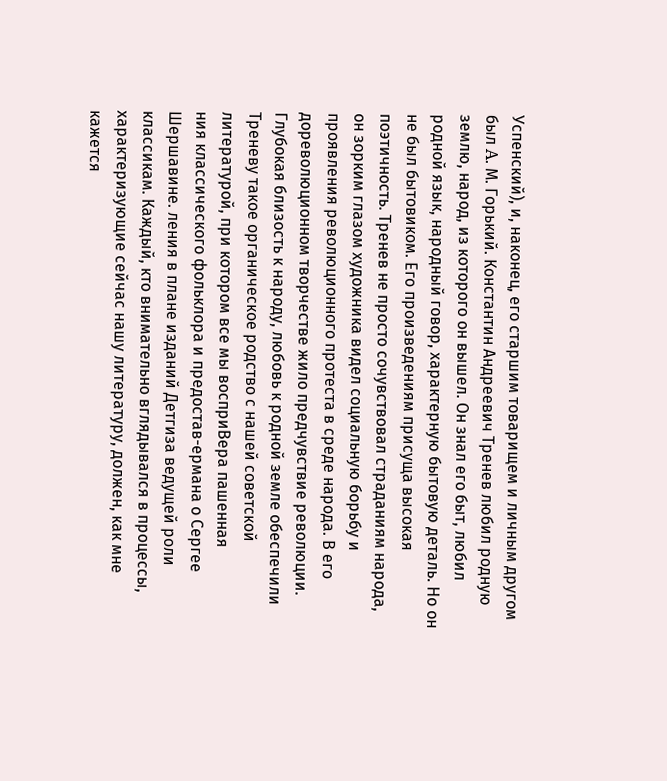Успенский), и, наконец, его старшим товарищем и личным другом был A. М. Горький. Константин Андреевич Тренев любил родную землю, народ, из которого он вышел. Он знал его быт, любил родной язык, народный говор, характерную бытовую деталь. Но он не был бытовиком. Его произведениям присуща высокая поэтичность. Тренев не просто сочувствовал страданиям народа, он зорким глазом художника видел социальную борьбу и проявления революционного протеста в среде народа. В его дореволюционном творчестве жило предчувствие революции. Глубокая близость к народу, любовь к родной земле обеспечили Треневу такое органическое родство с нашей советской литературой, при котором все мы восприВера пашенная
ния классического фольклора и предостав-ермана о Сергее Шершавине. ления в плане изданий Детгиза ведущей роли классикам. Каждый, кто внимательно вглядывался в процессы, характеризующие сейчас нашу литературу, должен, как мне кажется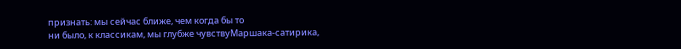признать: мы сейчас ближе, чем когда бы то
ни было, к классикам, мы глубже чувствуМаршака-сатирика,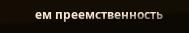ем преемственность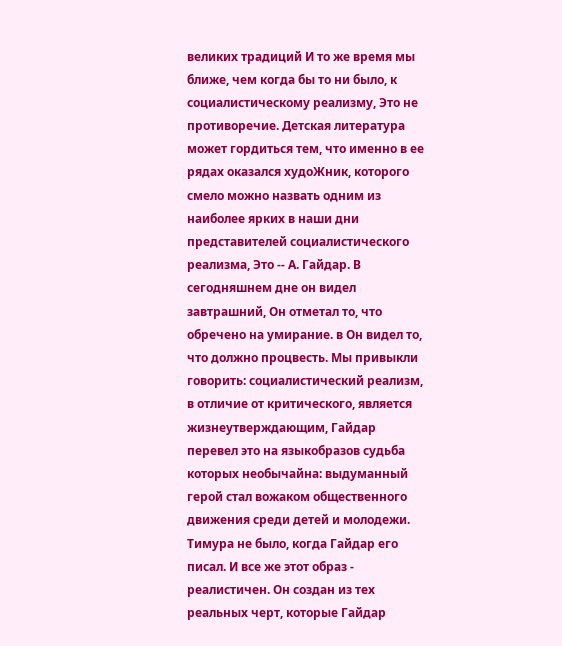великих традиций И то же время мы ближе, чем когда бы то ни было, к социалистическому реализму, Это не противоречие. Детская литература может гордиться тем, что именно в ее рядах оказался худоЖник, которого смело можно назвать одним из наиболее ярких в наши дни представителей социалистического реализма, Это -- А. Гайдар. В сегодняшнем дне он видел завтрашний, Он отметал то, что обречено на умирание. в Он видел то, что должно процвесть. Мы привыкли говорить: социалистический реализм, в отличие от критического, является жизнеутверждающим, Гайдар перевел это на языкобразов судьба которых необычайна: выдуманный герой стал вожаком общественного движения среди детей и молодежи. Тимура не было, когда Гайдар его писал. И все же этот образ - реалистичен. Он создан из тех реальных черт, которые Гайдар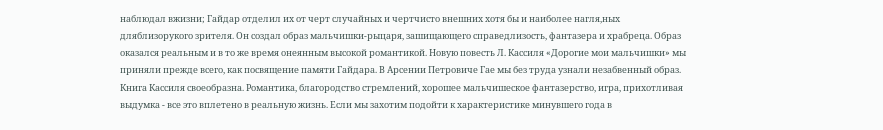наблюдал вжизни; Гайдар отделил их от черт случайных и чертчисто внешних хотя бы и наиболее нагля,ных дляблизорукого зрителя. Он создал образ мальчишки-рыцаря, зашищающего справедлизость, фантазера и храбреца. Образ оказался реальным и в то же время онеянным высокой романтикой. Новую повесть Л. Кассиля «Дорогие мои мальчишки» мы приняли прежде всего, как посвящение памяти Гайдара. В Арсении Петровиче Гае мы без труда узнали незабвенный образ. Книга Кассиля своеобразна. Романтика, благородство стремлений, хорошее мальчишеское фантазерство, игра, прихотливая выдумка - все это вплетено в реальную жизнь. Если мы захотим подойти к характеристике минувшего года в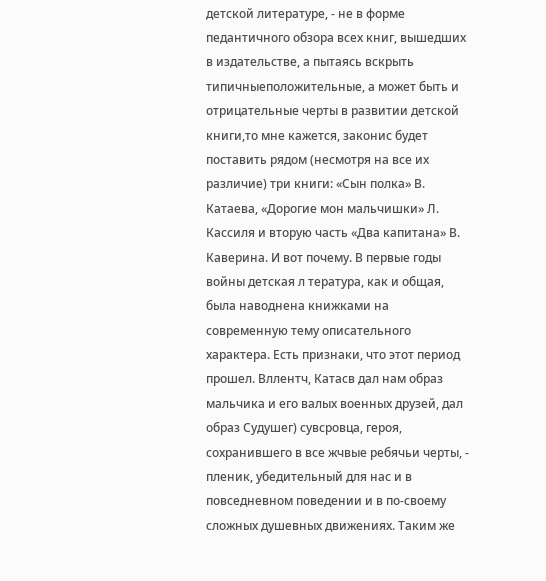детской литературе, - не в форме педантичного обзора всех книг, вышедших в издательстве, а пытаясь вскрыть типичныеположительные, а может быть и отрицательные черты в развитии детской книги,то мне кажется, законис будет поставить рядом (несмотря на все их различие) три книги: «Сын полка» В. Катаева, «Дорогие мон мальчишки» Л. Кассиля и вторую часть «Два капитана» В. Каверина. И вот почему. В первые годы войны детская л тература, как и общая, была наводнена книжками на современную тему описательного характера. Есть признаки, что этот период прошел. Вллентч, Катасв дал нам образ мальчика и его валых военных друзей, дал образ Судушег) сувсровца, героя, сохранившего в все жчвые ребячьи черты, - пленик, убедительный для нас и в повседневном поведении и в по-своему сложных душевных движениях. Таким же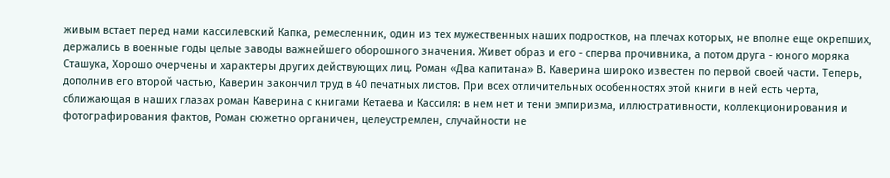живым встает перед нами кассилевский Капка, ремесленник, один из тех мужественных наших подростков, на плечах которых, не вполне еще окрепших, держались в военные годы целые заводы важнейшего оборошного значения. Живет образ и его - сперва прочивника, а потом друга - юного моряка Сташука, Хорошо очерчены и характеры других действующих лиц. Роман «Два капитана» В. Каверина широко известен по первой своей части. Теперь, дополнив его второй частью, Каверин закончил труд в 40 печатных листов. При всех отличительных особенностях этой книги в ней есть черта, сближающая в наших глазах роман Каверина с книгами Кетаева и Кассиля: в нем нет и тени эмпиризма, иллюстративности, коллекционирования и фотографирования фактов, Роман сюжетно органичен, целеустремлен, случайности не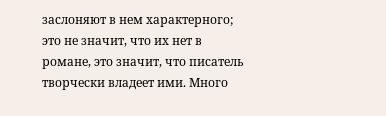заслоняют в нем характерного; это не значит, что их нет в романе, это значит, что писатель творчески владеет ими. Много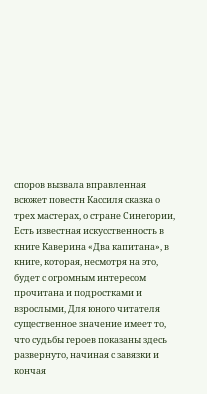споров вызвала вправленная всюжет повестн Кассиля сказка о трех мастерах, о стране Синегории, Есть известная искусственность в книге Каверина «Два капитана», в книге, которая, несмотря на это, будет с огромным интересом прочитана и подростками и взрослыми, Для юного читателя существенное значение имеет то, что судьбы героев показаны здесь развернуто, начиная с завязки и кончая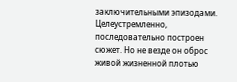заключительными эпизодами. Целеустремленно, последовательно построен сюжет. Но не везде он оброс живой жизненной плотью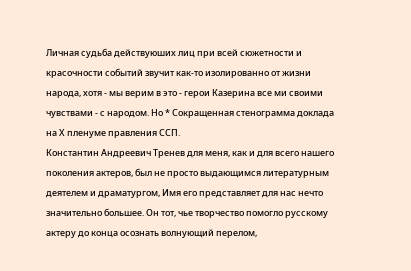Личная судьба действуюших лиц при всей сюжетности и красочности событий звучит как-то изолированно от жизни народа, хотя - мы верим в это - герои Казерина все ми своими чувствами - с народом. Но * Сокращенная стенограмма доклада на Х пленуме правления ССП.
Константин Андреевич Тренев для меня, как и для всего нашего поколения актеров, был не просто выдающимся литературным деятелем и драматургом, Имя его представляет для нас нечто значительно большее. Он тот, чье творчество помогло русскому актеру до конца осознать волнующий перелом,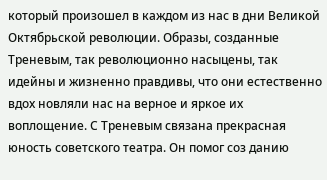который произошел в каждом из нас в дни Великой Октябрьской революции. Образы, созданные Треневым, так революционно насыцены, так идейны и жизненно правдивы, что они естественно вдох новляли нас на верное и яркое их воплощение. С Треневым связана прекрасная юность советского театра. Он помог соз данию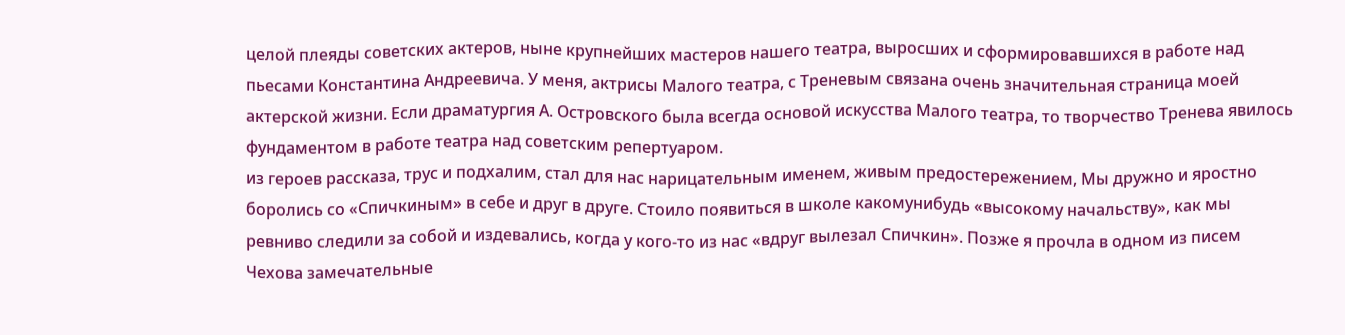целой плеяды советских актеров, ныне крупнейших мастеров нашего театра, выросших и сформировавшихся в работе над пьесами Константина Андреевича. У меня, актрисы Малого театра, с Треневым связана очень значительная страница моей актерской жизни. Если драматургия А. Островского была всегда основой искусства Малого театра, то творчество Тренева явилось фундаментом в работе театра над советским репертуаром.
из героев рассказа, трус и подхалим, стал для нас нарицательным именем, живым предостережением, Мы дружно и яростно боролись со «Спичкиным» в себе и друг в друге. Стоило появиться в школе какомунибудь «высокому начальству», как мы ревниво следили за собой и издевались, когда у кого-то из нас «вдруг вылезал Спичкин». Позже я прочла в одном из писем Чехова замечательные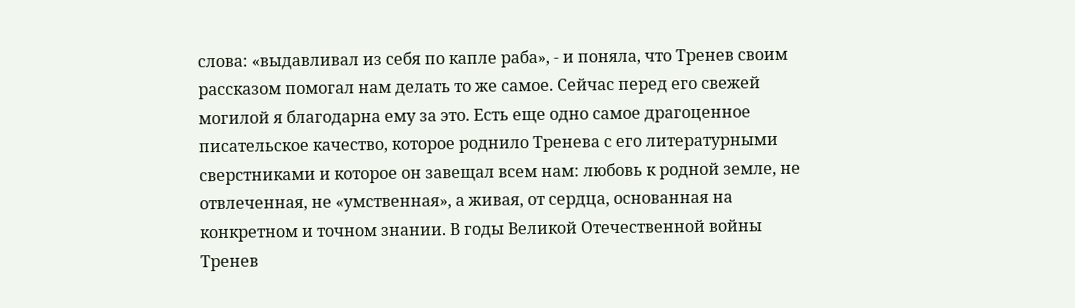слова: «выдавливал из себя по капле раба», - и поняла, что Тренев своим рассказом помогал нам делать то же самое. Сейчас перед его свежей могилой я благодарна ему за это. Есть еще одно самое драгоценное писательское качество, которое роднило Тренева с его литературными сверстниками и которое он завещал всем нам: любовь к родной земле, не отвлеченная, не «умственная», а живая, от сердца, основанная на конкретном и точном знании. В годы Великой Отечественной войны Тренев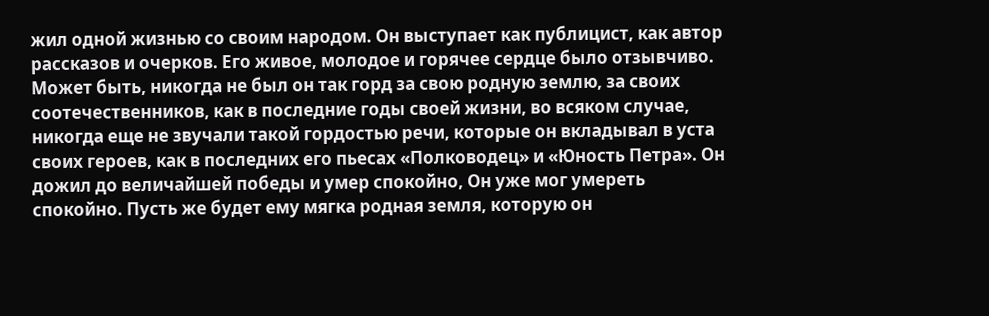жил одной жизнью со своим народом. Он выступает как публицист, как автор рассказов и очерков. Его живое, молодое и горячее сердце было отзывчиво. Может быть, никогда не был он так горд за свою родную землю, за своих соотечественников, как в последние годы своей жизни, во всяком случае, никогда еще не звучали такой гордостью речи, которые он вкладывал в уста своих героев, как в последних его пьесах «Полководец» и «Юность Петра». Он дожил до величайшей победы и умер спокойно, Он уже мог умереть спокойно. Пусть же будет ему мягка родная земля, которую он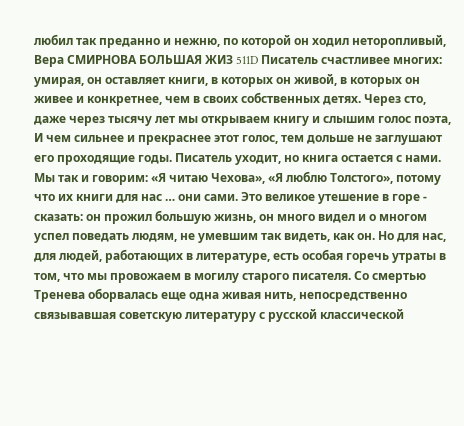любил так преданно и нежню, по которой он ходил неторопливый,
Вера СМИРНОВА БОЛЬШАЯ ЖИЗ 511D Писатель счастливее многих: умирая, он оставляет книги, в которых он живой, в которых он живее и конкретнее, чем в своих собственных детях. Через сто, даже через тысячу лет мы открываем книгу и слышим голос поэта, И чем сильнее и прекраснее этот голос, тем дольше не заглушают его проходящие годы. Писатель уходит, но книга остается с нами. Мы так и говорим: «Я читаю Чехова», «Я люблю Толстого», потому что их книги для нас … они сами. Это великое утешение в горе - сказать: он прожил большую жизнь, он много видел и о многом успел поведать людям, не умевшим так видеть, как он. Но для нас, для людей, работающих в литературе, есть особая горечь утраты в том, что мы провожаем в могилу старого писателя. Со смертью Тренева оборвалась еще одна живая нить, непосредственно связывавшая советскую литературу с русской классической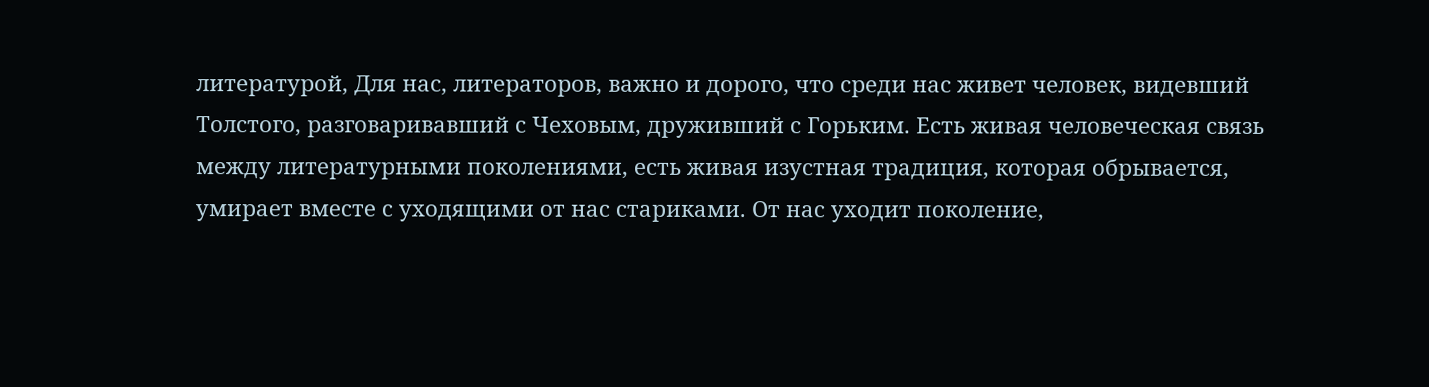литературой, Для нас, литераторов, важно и дорого, что среди нас живет человек, видевший Толстого, разговаривавший с Чеховым, друживший с Горьким. Есть живая человеческая связь между литературными поколениями, есть живая изустная традиция, которая обрывается, умирает вместе с уходящими от нас стариками. От нас уходит поколение,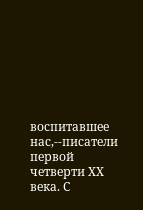воспитавшее нас,--писатели первой четверти ХХ века. С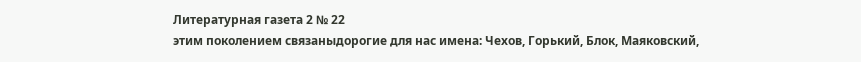Литературная газета 2 № 22
этим поколением связаныдорогие для нас имена: Чехов, Горький, Блок, Маяковский,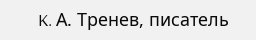K. А. Тренев, писатель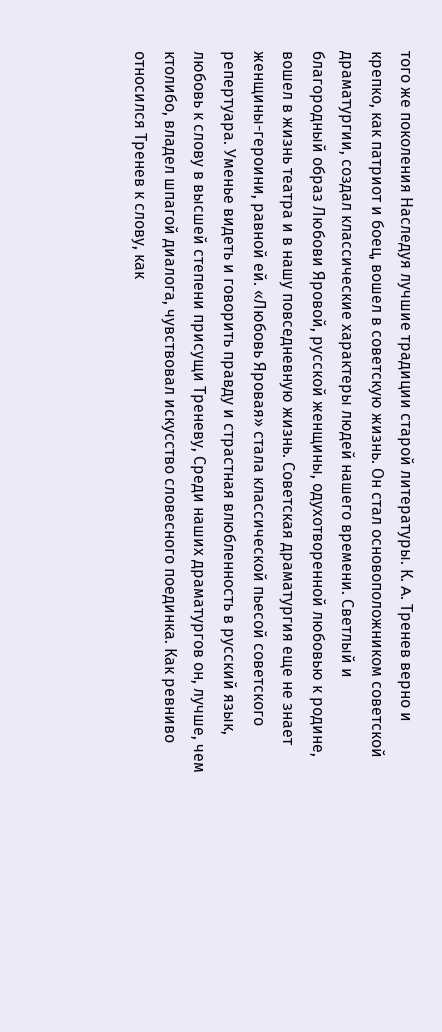того же поколения Наследуя лучшие традиции старой литературы. К. A. Тренев верно и крепко, как патриот и боец, вошел в советскую жизнь. Он стал основоположником советской драматургии, создал классические характеры людей нашего времени. Светлый и благородный образ Любови Яровой, русской женщины, одухотворенной любовью к родине, вошел в жизнь театра и в нашу повседневную жизнь. Советская драматургия еще не знает женщины-героини, равной ей. «Любовь Яровая» стала классической пьесой советского репертуара. Уменье видеть и говорить правду и страстная влюбленность в русский язык, любовь к слову в высшей степени присущи Треневу, Среди наших драматургов он, лучше, чем ктолибо, владел шпагой диалога, чувствовал искусство словесного поединка. Как ревниво относился Тренев к слову, как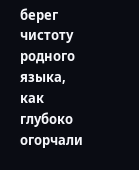берег чистоту родного языка, как глубоко огорчали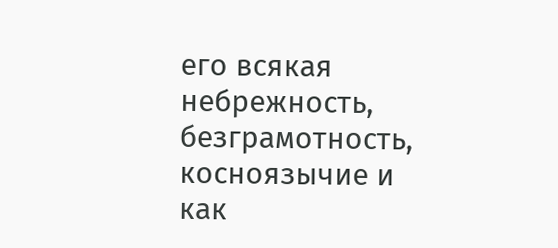его всякая небрежность, безграмотность, косноязычие и как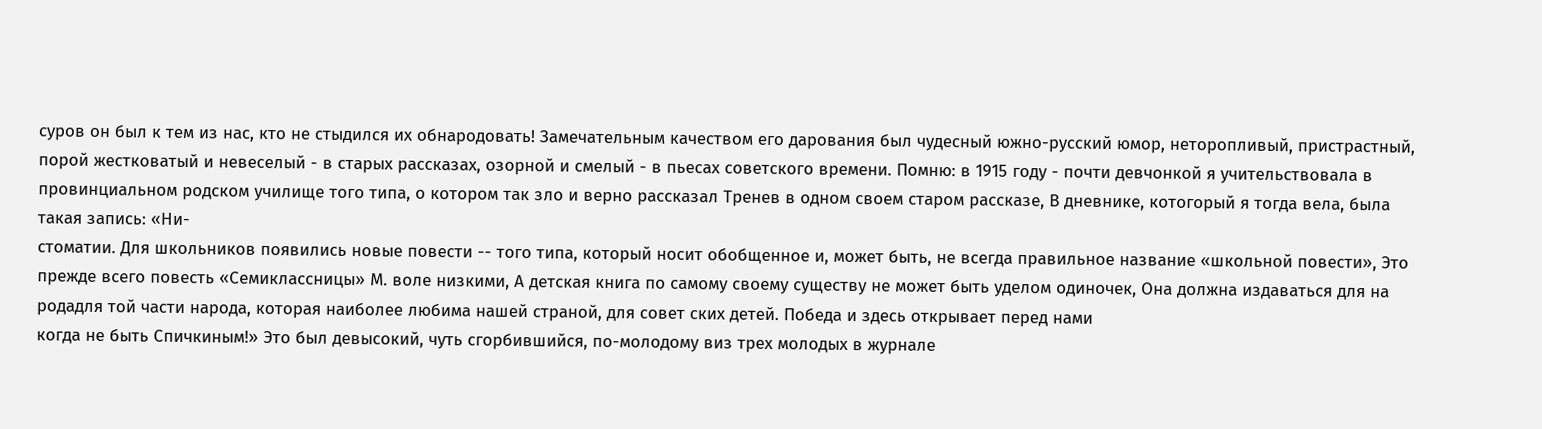суров он был к тем из нас, кто не стыдился их обнародовать! Замечательным качеством его дарования был чудесный южно-русский юмор, неторопливый, пристрастный, порой жестковатый и невеселый - в старых рассказах, озорной и смелый - в пьесах советского времени. Помню: в 1915 году - почти девчонкой я учительствовала в провинциальном родском училище того типа, о котором так зло и верно рассказал Тренев в одном своем старом рассказе, В дневнике, котогорый я тогда вела, была такая запись: «Ни-
стоматии. Для школьников появились новые повести -- того типа, который носит обобщенное и, может быть, не всегда правильное название «школьной повести», Это прежде всего повесть «Семиклассницы» М. воле низкими, А детская книга по самому своему существу не может быть уделом одиночек, Она должна издаваться для на родадля той части народа, которая наиболее любима нашей страной, для совет ских детей. Победа и здесь открывает перед нами
когда не быть Спичкиным!» Это был девысокий, чуть сгорбившийся, по-молодому виз трех молодых в журнале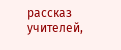рассказ учителей,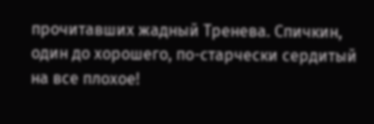прочитавших жадный Тренева. Спичкин, один до хорошего, по-старчески сердитый на все плохое!